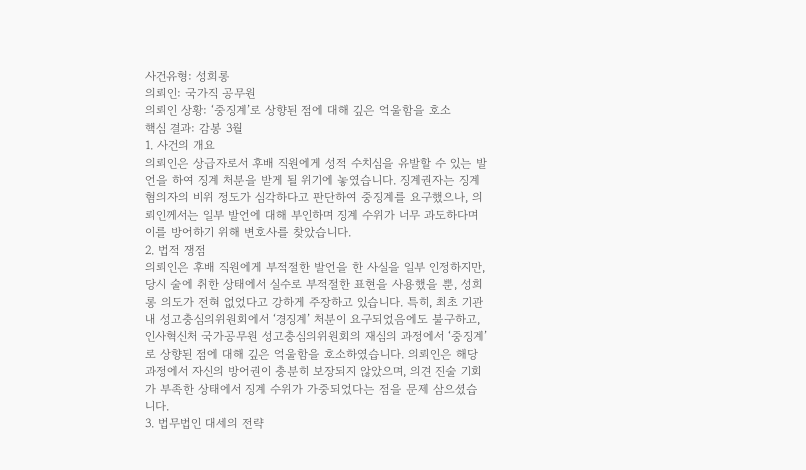사건유형: 성희롱
의뢰인: 국가직 공무원
의뢰인 상황: ‘중징계’로 상향된 점에 대해 깊은 억울함을 호소
핵심 결과: 감봉 3월
1. 사건의 개요
의뢰인은 상급자로서 후배 직원에게 성적 수치심을 유발할 수 있는 발언을 하여 징계 처분을 받게 될 위기에 놓였습니다. 징계권자는 징계혐의자의 비위 정도가 심각하다고 판단하여 중징계를 요구했으나, 의뢰인께서는 일부 발언에 대해 부인하며 징계 수위가 너무 과도하다며 이를 방어하기 위해 변호사를 찾았습니다.
2. 법적 쟁점
의뢰인은 후배 직원에게 부적절한 발언을 한 사실을 일부 인정하지만, 당시 술에 취한 상태에서 실수로 부적절한 표현을 사용했을 뿐, 성희롱 의도가 전혀 없었다고 강하게 주장하고 있습니다. 특히, 최초 기관 내 성고충심의위원회에서 ‘경징계’ 처분이 요구되었음에도 불구하고, 인사혁신처 국가공무원 성고충심의위원회의 재심의 과정에서 ‘중징계’로 상향된 점에 대해 깊은 억울함을 호소하였습니다. 의뢰인은 해당 과정에서 자신의 방어권이 충분히 보장되지 않았으며, 의견 진술 기회가 부족한 상태에서 징계 수위가 가중되었다는 점을 문제 삼으셨습니다.
3. 법무법인 대세의 전략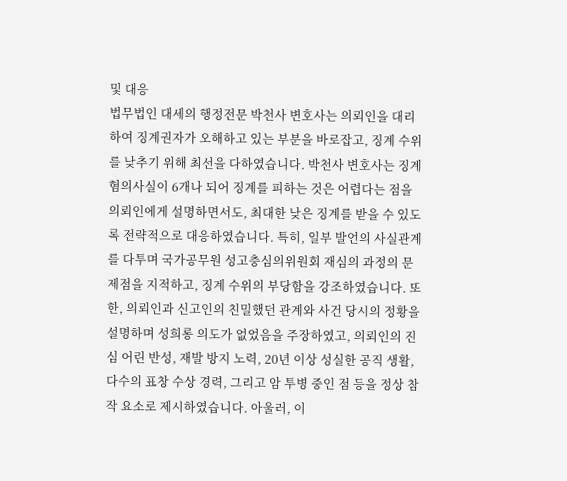및 대응
법무법인 대세의 행정전문 박천사 변호사는 의뢰인을 대리하여 징계권자가 오해하고 있는 부분을 바로잡고, 징계 수위를 낮추기 위해 최선을 다하였습니다. 박천사 변호사는 징계혐의사실이 6개나 되어 징계를 피하는 것은 어렵다는 점을 의뢰인에게 설명하면서도, 최대한 낮은 징계를 받을 수 있도록 전략적으로 대응하였습니다. 특히, 일부 발언의 사실관계를 다투며 국가공무원 성고충심의위원회 재심의 과정의 문제점을 지적하고, 징계 수위의 부당함을 강조하였습니다. 또한, 의뢰인과 신고인의 친밀했던 관계와 사건 당시의 정황을 설명하며 성희롱 의도가 없었음을 주장하였고, 의뢰인의 진심 어린 반성, 재발 방지 노력, 20년 이상 성실한 공직 생활, 다수의 표창 수상 경력, 그리고 암 투병 중인 점 등을 정상 참작 요소로 제시하였습니다. 아울러, 이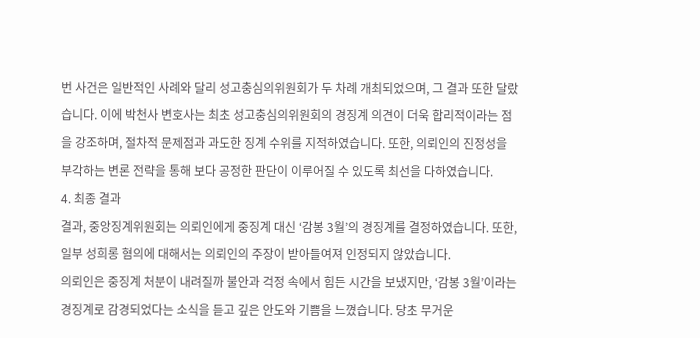번 사건은 일반적인 사례와 달리 성고충심의위원회가 두 차례 개최되었으며, 그 결과 또한 달랐습니다. 이에 박천사 변호사는 최초 성고충심의위원회의 경징계 의견이 더욱 합리적이라는 점을 강조하며, 절차적 문제점과 과도한 징계 수위를 지적하였습니다. 또한, 의뢰인의 진정성을 부각하는 변론 전략을 통해 보다 공정한 판단이 이루어질 수 있도록 최선을 다하였습니다.
4. 최종 결과
결과, 중앙징계위원회는 의뢰인에게 중징계 대신 ‘감봉 3월’의 경징계를 결정하였습니다. 또한, 일부 성희롱 혐의에 대해서는 의뢰인의 주장이 받아들여져 인정되지 않았습니다.
의뢰인은 중징계 처분이 내려질까 불안과 걱정 속에서 힘든 시간을 보냈지만, ‘감봉 3월’이라는 경징계로 감경되었다는 소식을 듣고 깊은 안도와 기쁨을 느꼈습니다. 당초 무거운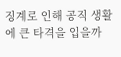징계로 인해 공직 생활에 큰 타격을 입을까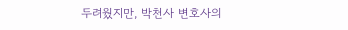두려웠지만, 박천사 변호사의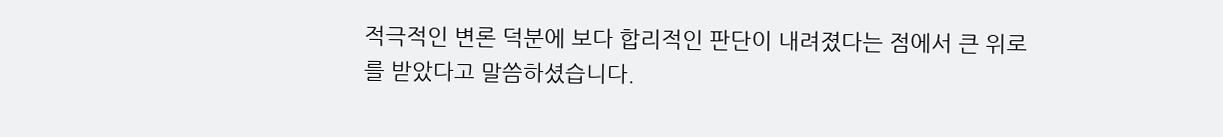적극적인 변론 덕분에 보다 합리적인 판단이 내려졌다는 점에서 큰 위로를 받았다고 말씀하셨습니다.